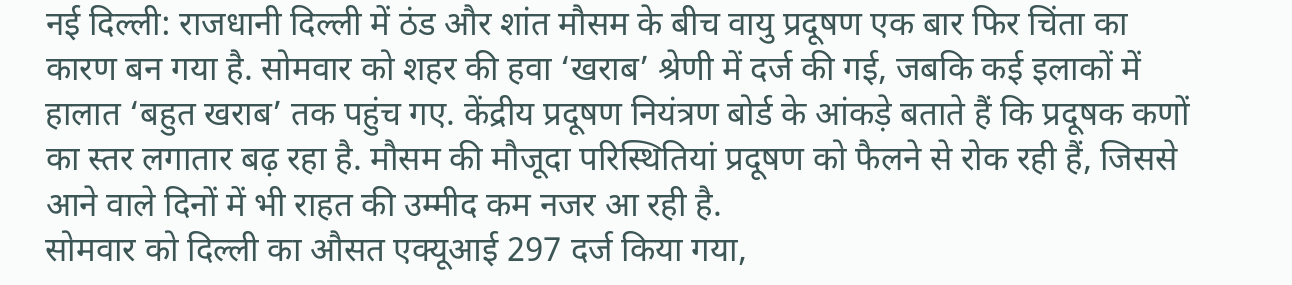नई दिल्ली: राजधानी दिल्ली में ठंड और शांत मौसम के बीच वायु प्रदूषण एक बार फिर चिंता का कारण बन गया है. सोमवार को शहर की हवा ‘खराब’ श्रेणी में दर्ज की गई, जबकि कई इलाकों में हालात ‘बहुत खराब’ तक पहुंच गए. केंद्रीय प्रदूषण नियंत्रण बोर्ड के आंकड़े बताते हैं कि प्रदूषक कणों का स्तर लगातार बढ़ रहा है. मौसम की मौजूदा परिस्थितियां प्रदूषण को फैलने से रोक रही हैं, जिससे आने वाले दिनों में भी राहत की उम्मीद कम नजर आ रही है.
सोमवार को दिल्ली का औसत एक्यूआई 297 दर्ज किया गया,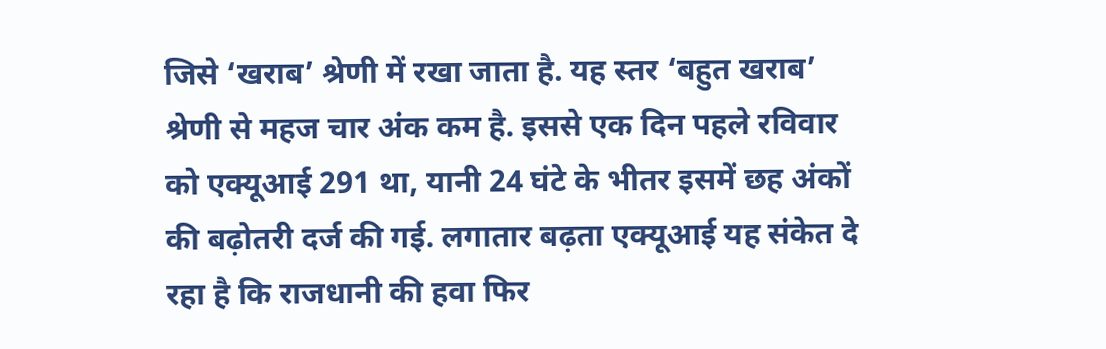जिसे ‘खराब’ श्रेणी में रखा जाता है. यह स्तर ‘बहुत खराब’ श्रेणी से महज चार अंक कम है. इससे एक दिन पहले रविवार को एक्यूआई 291 था, यानी 24 घंटे के भीतर इसमें छह अंकों की बढ़ोतरी दर्ज की गई. लगातार बढ़ता एक्यूआई यह संकेत दे रहा है कि राजधानी की हवा फिर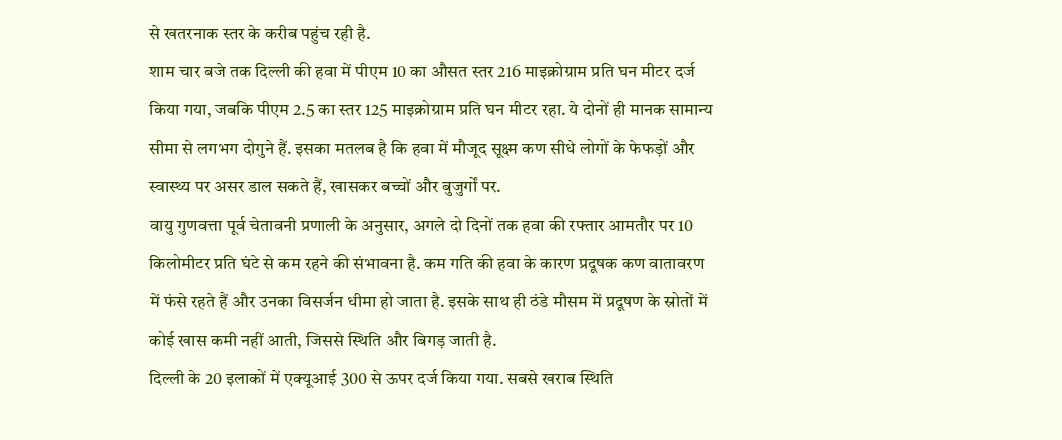से खतरनाक स्तर के करीब पहुंच रही है.
शाम चार बजे तक दिल्ली की हवा में पीएम 10 का औसत स्तर 216 माइक्रोग्राम प्रति घन मीटर दर्ज किया गया, जबकि पीएम 2.5 का स्तर 125 माइक्रोग्राम प्रति घन मीटर रहा. ये दोनों ही मानक सामान्य सीमा से लगभग दोगुने हैं. इसका मतलब है कि हवा में मौजूद सूक्ष्म कण सीधे लोगों के फेफड़ों और स्वास्थ्य पर असर डाल सकते हैं, खासकर बच्चों और बुजुर्गों पर.
वायु गुणवत्ता पूर्व चेतावनी प्रणाली के अनुसार, अगले दो दिनों तक हवा की रफ्तार आमतौर पर 10 किलोमीटर प्रति घंटे से कम रहने की संभावना है. कम गति की हवा के कारण प्रदूषक कण वातावरण में फंसे रहते हैं और उनका विसर्जन धीमा हो जाता है. इसके साथ ही ठंडे मौसम में प्रदूषण के स्रोतों में कोई खास कमी नहीं आती, जिससे स्थिति और बिगड़ जाती है.
दिल्ली के 20 इलाकों में एक्यूआई 300 से ऊपर दर्ज किया गया. सबसे खराब स्थिति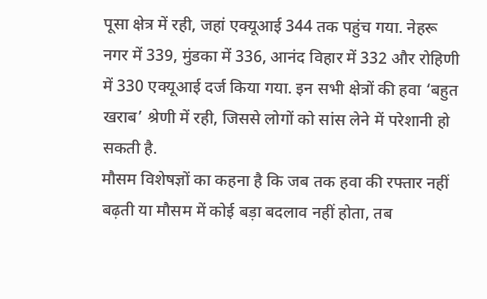पूसा क्षेत्र में रही, जहां एक्यूआई 344 तक पहुंच गया. नेहरू नगर में 339, मुंडका में 336, आनंद विहार में 332 और रोहिणी में 330 एक्यूआई दर्ज किया गया. इन सभी क्षेत्रों की हवा ‘बहुत खराब’ श्रेणी में रही, जिससे लोगों को सांस लेने में परेशानी हो सकती है.
मौसम विशेषज्ञों का कहना है कि जब तक हवा की रफ्तार नहीं बढ़ती या मौसम में कोई बड़ा बदलाव नहीं होता, तब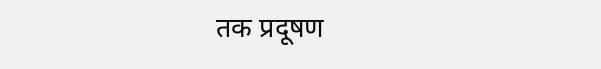तक प्रदूषण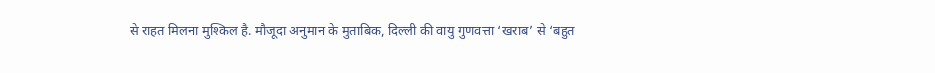से राहत मिलना मुश्किल है. मौजूदा अनुमान के मुताबिक, दिल्ली की वायु गुणवत्ता ‘खराब’ से ‘बहुत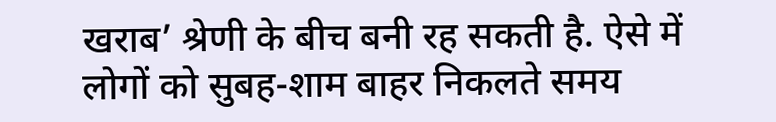खराब’ श्रेणी के बीच बनी रह सकती है. ऐसे में लोगों को सुबह-शाम बाहर निकलते समय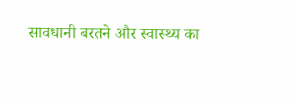सावधानी बरतने और स्वास्थ्य का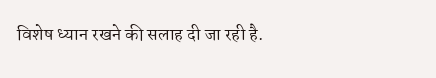विशेष ध्यान रखने की सलाह दी जा रही है.